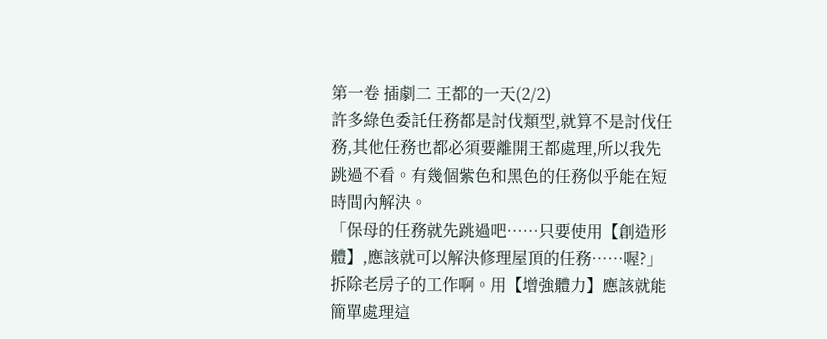第一卷 插劇二 王都的一天(2/2)
許多綠色委託任務都是討伐類型,就算不是討伐任務,其他任務也都必須要離開王都處理,所以我先跳過不看。有幾個紫色和黑色的任務似乎能在短時間內解決。
「保母的任務就先跳過吧……只要使用【創造形體】,應該就可以解決修理屋頂的任務……喔?」
拆除老房子的工作啊。用【增強體力】應該就能簡單處理這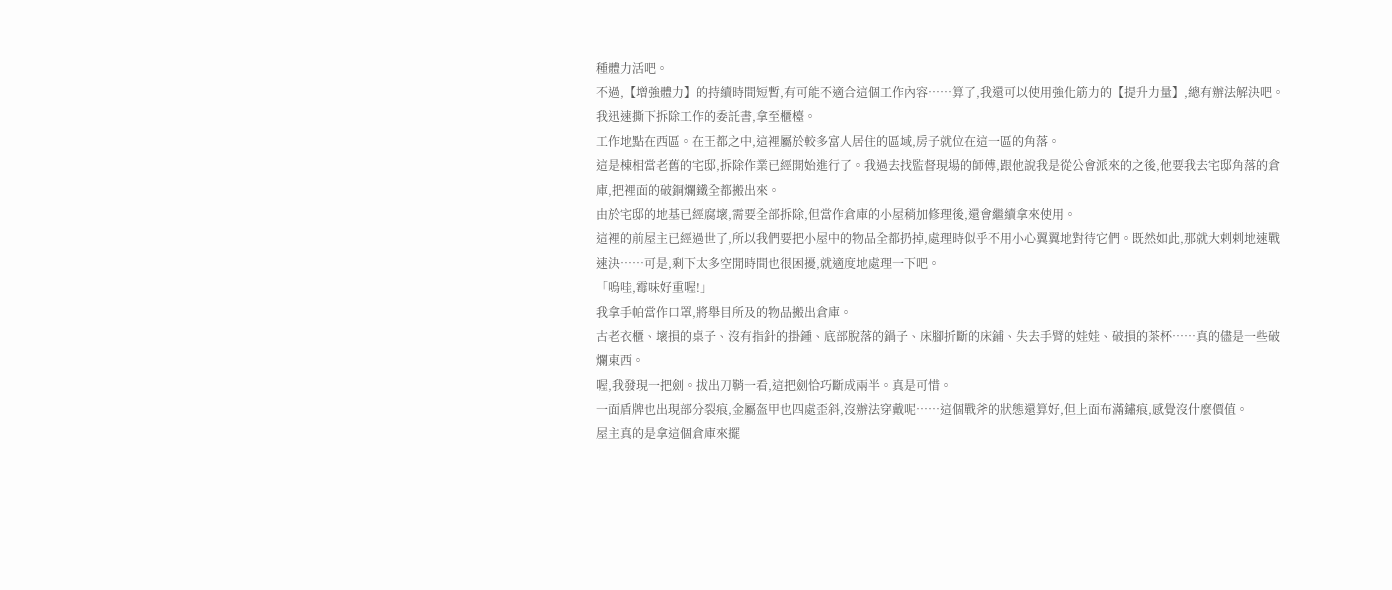種體力活吧。
不過,【增強體力】的持續時間短暫,有可能不適合這個工作內容……算了,我還可以使用強化筋力的【提升力量】,總有辦法解決吧。
我迅速撕下拆除工作的委託書,拿至櫃檯。
工作地點在西區。在王都之中,這裡屬於較多富人居住的區域,房子就位在這一區的角落。
這是棟相當老舊的宅邸,拆除作業已經開始進行了。我過去找監督現場的師傅,跟他說我是從公會派來的之後,他要我去宅邸角落的倉庫,把裡面的破銅爛鐵全都搬出來。
由於宅邸的地基已經腐壞,需要全部拆除,但當作倉庫的小屋稍加修理後,還會繼續拿來使用。
這裡的前屋主已經過世了,所以我們要把小屋中的物品全都扔掉,處理時似乎不用小心翼翼地對待它們。既然如此,那就大剌剌地速戰速決……可是,剩下太多空閒時間也很困擾,就適度地處理一下吧。
「嗚哇,霉味好重喔!」
我拿手帕當作口罩,將舉目所及的物品搬出倉庫。
古老衣櫃、壞損的桌子、沒有指針的掛鍾、底部脫落的鍋子、床腳折斷的床鋪、失去手臂的娃娃、破損的茶杯……真的儘是一些破爛東西。
喔,我發現一把劍。拔出刀鞘一看,這把劍恰巧斷成兩半。真是可惜。
一面盾牌也出現部分裂痕,金屬盔甲也四處歪斜,沒辦法穿戴呢……這個戰斧的狀態還算好,但上面布滿鏽痕,感覺沒什麼價值。
屋主真的是拿這個倉庫來擺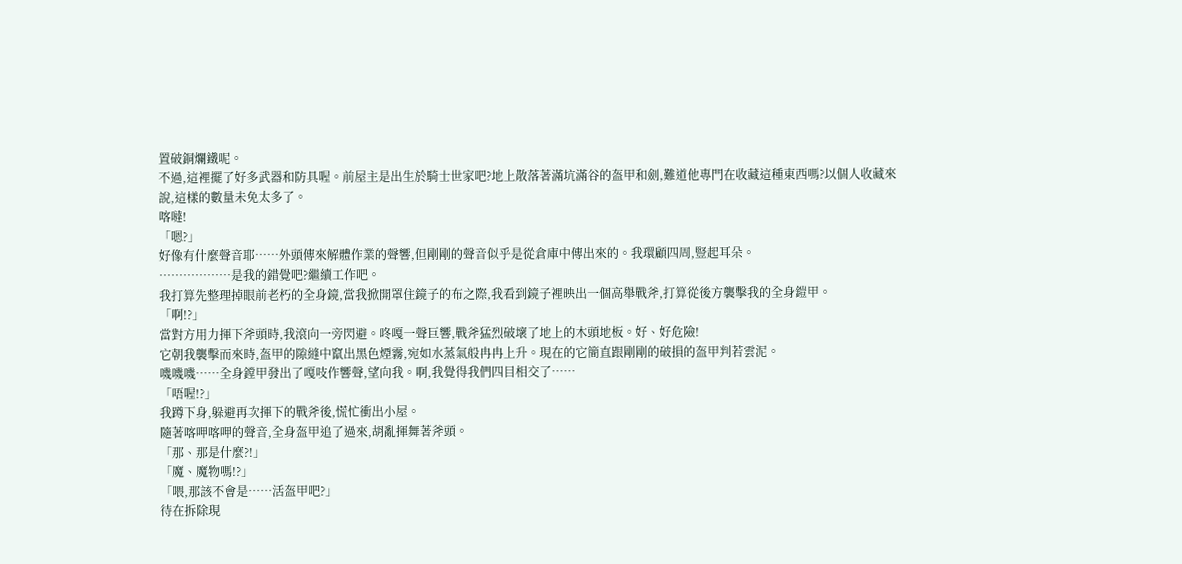置破銅爛鐵呢。
不過,這裡擺了好多武器和防具喔。前屋主是出生於騎士世家吧?地上散落著滿坑滿谷的盔甲和劍,難道他專門在收藏這種東西嗎?以個人收藏來說,這樣的數量未免太多了。
喀噠!
「嗯?」
好像有什麼聲音耶……外頭傳來解體作業的聲響,但剛剛的聲音似乎是從倉庫中傳出來的。我環顧四周,豎起耳朵。
………………是我的錯覺吧?繼續工作吧。
我打算先整理掉眼前老朽的全身鏡,當我掀開罩住鏡子的布之際,我看到鏡子裡映出一個高舉戰斧,打算從後方襲擊我的全身鎧甲。
「啊!?」
當對方用力揮下斧頭時,我滾向一旁閃避。咚嘎一聲巨響,戰斧猛烈破壞了地上的木頭地板。好、好危險!
它朝我襲擊而來時,盔甲的隙縫中竄出黑色煙霧,宛如水蒸氣般冉冉上升。現在的它簡直跟剛剛的破損的盔甲判若雲泥。
嘰嘰嘰……全身鏜甲發出了嘎吱作響聲,望向我。啊,我覺得我們四目相交了……
「唔喔!?」
我蹲下身,躲避再次揮下的戰斧後,慌忙衝出小屋。
隨著喀呷喀呷的聲音,全身盔甲追了過來,胡亂揮舞著斧頭。
「那、那是什麼?!」
「魔、魔物嗎!?」
「喂,那該不會是……活盔甲吧?」
待在拆除現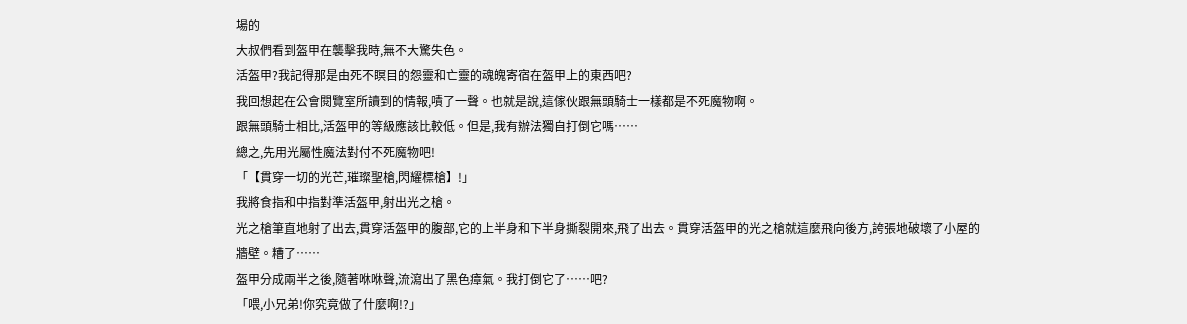場的
大叔們看到盔甲在襲擊我時,無不大驚失色。
活盔甲?我記得那是由死不瞑目的怨靈和亡靈的魂魄寄宿在盔甲上的東西吧?
我回想起在公會閱覽室所讀到的情報,嘖了一聲。也就是說,這傢伙跟無頭騎士一樣都是不死魔物啊。
跟無頭騎士相比,活盔甲的等級應該比較低。但是,我有辦法獨自打倒它嗎……
總之,先用光屬性魔法對付不死魔物吧!
「【貫穿一切的光芒,璀璨聖槍,閃耀標槍】!」
我將食指和中指對準活盔甲,射出光之槍。
光之槍筆直地射了出去,貫穿活盔甲的腹部,它的上半身和下半身撕裂開來,飛了出去。貫穿活盔甲的光之槍就這麼飛向後方,誇張地破壞了小屋的牆壁。糟了……
盔甲分成兩半之後,隨著咻咻聲,流瀉出了黑色瘴氣。我打倒它了……吧?
「喂,小兄弟!你究竟做了什麼啊!?」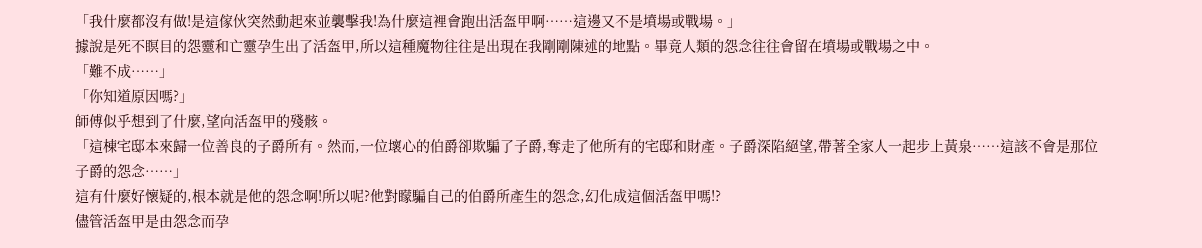「我什麼都沒有做!是這傢伙突然動起來並襲擊我!為什麼這裡會跑出活盔甲啊……這邊又不是墳場或戰場。」
據說是死不瞑目的怨靈和亡靈孕生出了活盔甲,所以這種魔物往往是出現在我剛剛陳述的地點。畢竟人類的怨念往往會留在墳場或戰場之中。
「難不成……」
「你知道原因嗎?」
師傅似乎想到了什麼,望向活盔甲的殘骸。
「這棟宅邸本來歸一位善良的子爵所有。然而,一位壞心的伯爵卻欺騙了子爵,奪走了他所有的宅邸和財產。子爵深陷絕望,帶著全家人一起步上黃泉……這該不會是那位子爵的怨念……」
這有什麼好懷疑的,根本就是他的怨念啊!所以呢?他對矇騙自己的伯爵所產生的怨念,幻化成這個活盔甲嗎!?
儘管活盔甲是由怨念而孕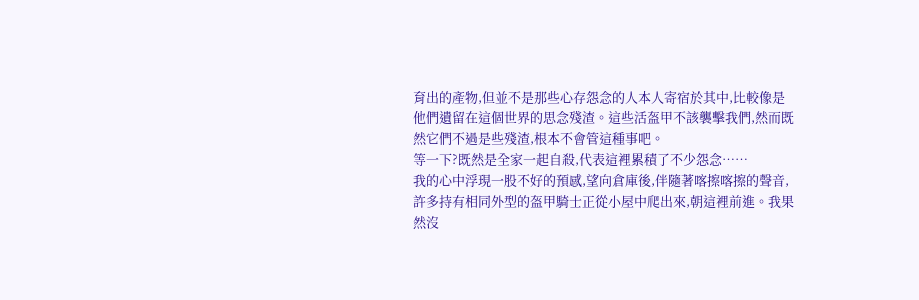育出的產物,但並不是那些心存怨念的人本人寄宿於其中,比較像是他們遺留在這個世界的思念殘渣。這些活盔甲不該襲擊我們,然而既然它們不過是些殘渣,根本不會管這種事吧。
等一下?既然是全家一起自殺,代表這裡累積了不少怨念……
我的心中浮現一股不好的預感,望向倉庫後,伴隨著喀擦喀擦的聲音,許多持有相同外型的盔甲騎士正從小屋中爬出來,朝這裡前進。我果然沒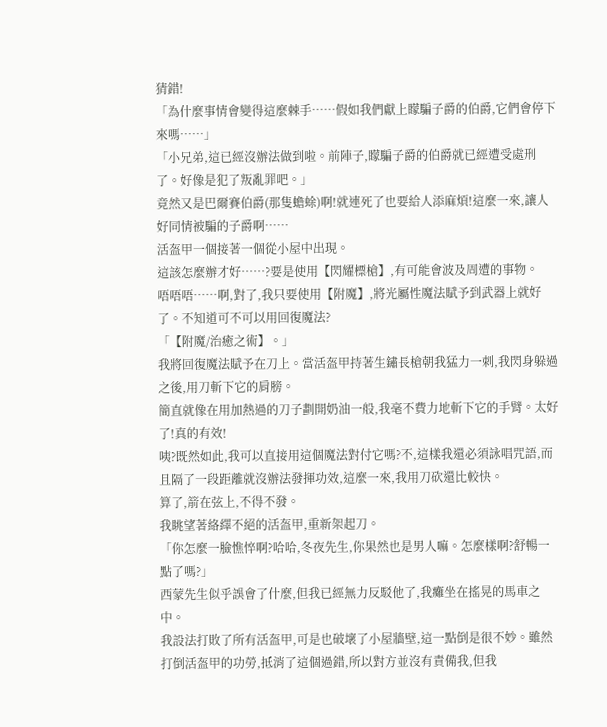猜錯!
「為什麼事情會變得這麼棘手……假如我們獻上矇騙子爵的伯爵,它們會停下來嗎……」
「小兄弟,這已經沒辦法做到啦。前陣子,矇騙子爵的伯爵就已經遭受處刑了。好像是犯了叛亂罪吧。」
竟然又是巴爾賽伯爵(那隻蟾蜍)啊!就連死了也要給人添麻煩!這麼一來,讓人好同情被騙的子爵啊……
活盔甲一個接著一個從小屋中出現。
這該怎麼辦才好……?要是使用【閃耀標槍】,有可能會波及周遭的事物。
唔唔唔……啊,對了,我只要使用【附魔】,將光屬性魔法賦予到武器上就好了。不知道可不可以用回復魔法?
「【附魔/治癒之術】。」
我將回復魔法賦予在刀上。當活盔甲持著生鏽長槍朝我猛力一刺,我閃身躲過之後,用刀斬下它的肩膀。
簡直就像在用加熱過的刀子劃開奶油一般,我毫不費力地斬下它的手臂。太好了!真的有效!
咦?既然如此,我可以直接用這個魔法對付它嗎?不,這樣我還必須詠唱咒語,而且隔了一段距離就沒辦法發揮功效,這麼一來,我用刀砍還比較快。
算了,箭在弦上,不得不發。
我眺望著絡繹不絕的活盔甲,重新架起刀。
「你怎麼一臉憔悴啊?哈哈,冬夜先生,你果然也是男人嘛。怎麼樣啊?舒暢一點了嗎?」
西蒙先生似乎誤會了什麼,但我已經無力反駁他了,我癱坐在搖晃的馬車之中。
我設法打敗了所有活盔甲,可是也破壞了小屋牆壁,這一點倒是很不妙。雖然打倒活盔甲的功勞,抵消了這個過錯,所以對方並沒有責備我,但我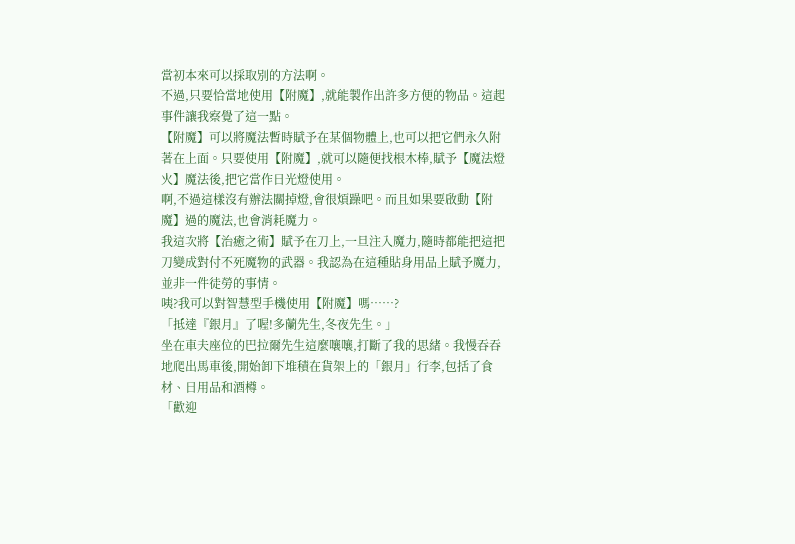當初本來可以採取別的方法啊。
不過,只要恰當地使用【附魔】,就能製作出許多方便的物品。這起事件讓我察覺了這一點。
【附魔】可以將魔法暫時賦予在某個物體上,也可以把它們永久附著在上面。只要使用【附魔】,就可以隨便找根木棒,賦予【魔法燈火】魔法後,把它當作日光燈使用。
啊,不過這樣沒有辦法關掉燈,會很煩躁吧。而且如果要啟動【附魔】過的魔法,也會消耗魔力。
我這次將【治癒之術】賦予在刀上,一旦注入魔力,隨時都能把這把刀變成對付不死魔物的武器。我認為在這種貼身用品上賦予魔力,並非一件徒勞的事情。
咦?我可以對智慧型手機使用【附魔】嗎……?
「抵達『銀月』了喔!多蘭先生,冬夜先生。」
坐在車夫座位的巴拉爾先生這麼嚷嚷,打斷了我的思緒。我慢吞吞地爬出馬車後,開始卸下堆積在貨架上的「銀月」行李,包括了食材、日用品和酒樽。
「歡迎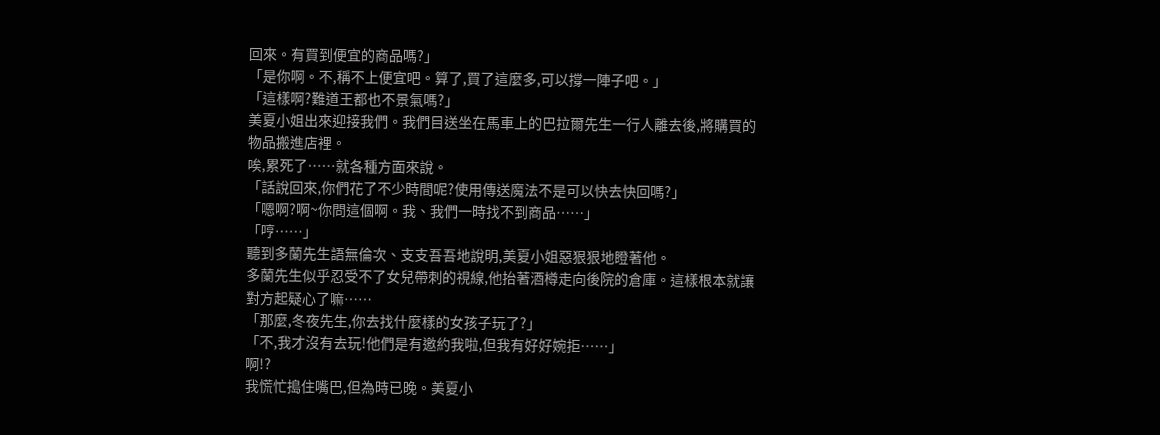回來。有買到便宜的商品嗎?」
「是你啊。不,稱不上便宜吧。算了,買了這麼多,可以撐一陣子吧。」
「這樣啊?難道王都也不景氣嗎?」
美夏小姐出來迎接我們。我們目送坐在馬車上的巴拉爾先生一行人離去後,將購買的物品搬進店裡。
唉,累死了……就各種方面來說。
「話說回來,你們花了不少時間呢?使用傳送魔法不是可以快去快回嗎?」
「嗯啊?啊~你問這個啊。我、我們一時找不到商品……」
「哼……」
聽到多蘭先生語無倫次、支支吾吾地說明,美夏小姐惡狠狠地瞪著他。
多蘭先生似乎忍受不了女兒帶刺的視線,他抬著酒樽走向後院的倉庫。這樣根本就讓對方起疑心了嘛……
「那麼,冬夜先生,你去找什麼樣的女孩子玩了?」
「不,我才沒有去玩!他們是有邀約我啦,但我有好好婉拒……」
啊!?
我慌忙搗住嘴巴,但為時已晚。美夏小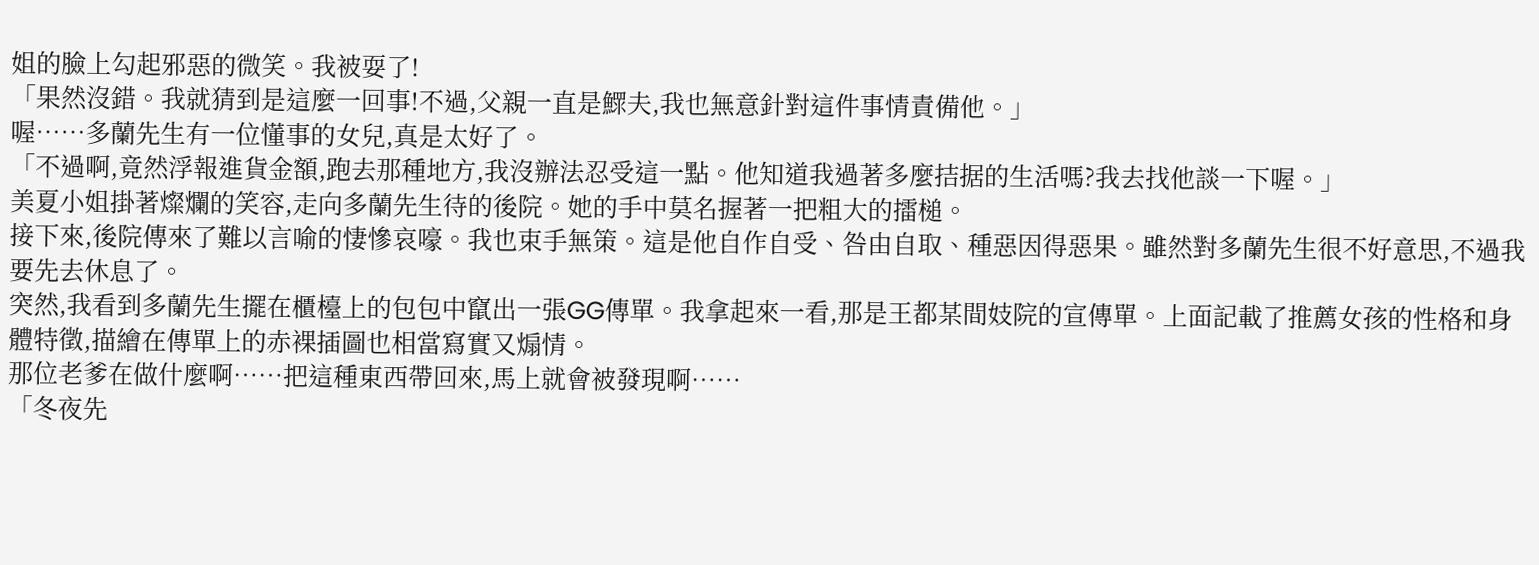姐的臉上勾起邪惡的微笑。我被耍了!
「果然沒錯。我就猜到是這麼一回事!不過,父親一直是鰥夫,我也無意針對這件事情責備他。」
喔……多蘭先生有一位懂事的女兒,真是太好了。
「不過啊,竟然浮報進貨金額,跑去那種地方,我沒辦法忍受這一點。他知道我過著多麼拮据的生活嗎?我去找他談一下喔。」
美夏小姐掛著燦爛的笑容,走向多蘭先生待的後院。她的手中莫名握著一把粗大的擂槌。
接下來,後院傳來了難以言喻的悽慘哀嚎。我也束手無策。這是他自作自受、咎由自取、種惡因得惡果。雖然對多蘭先生很不好意思,不過我要先去休息了。
突然,我看到多蘭先生擺在櫃檯上的包包中竄出一張GG傳單。我拿起來一看,那是王都某間妓院的宣傳單。上面記載了推薦女孩的性格和身體特徵,描繪在傳單上的赤裸插圖也相當寫實又煽情。
那位老爹在做什麼啊……把這種東西帶回來,馬上就會被發現啊……
「冬夜先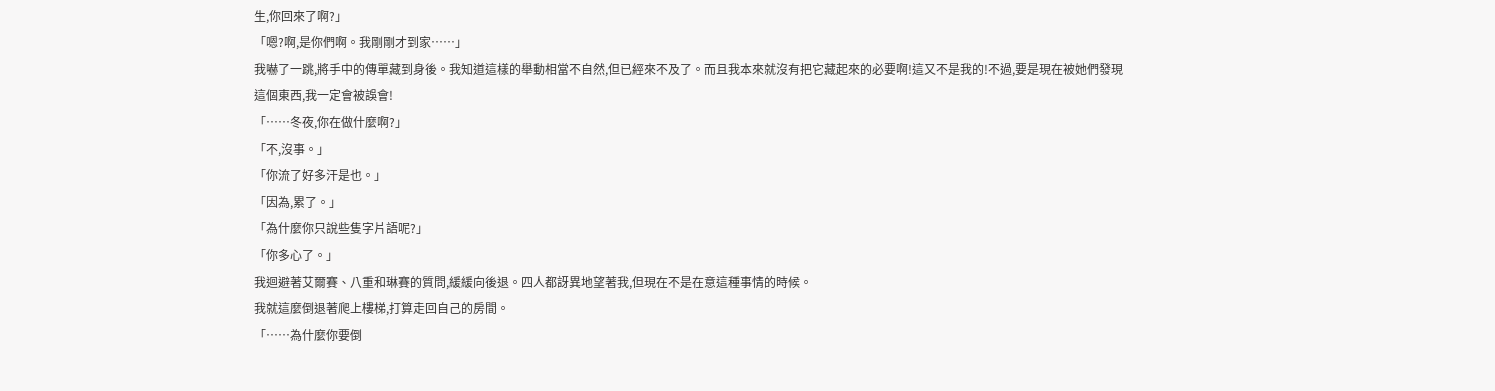生,你回來了啊?」
「嗯?啊,是你們啊。我剛剛才到家……」
我嚇了一跳,將手中的傳單藏到身後。我知道這樣的舉動相當不自然,但已經來不及了。而且我本來就沒有把它藏起來的必要啊!這又不是我的!不過,要是現在被她們發現這個東西,我一定會被誤會!
「……冬夜,你在做什麼啊?」
「不,沒事。」
「你流了好多汗是也。」
「因為,累了。」
「為什麼你只說些隻字片語呢?」
「你多心了。」
我迴避著艾爾賽、八重和琳賽的質問,緩緩向後退。四人都訝異地望著我,但現在不是在意這種事情的時候。
我就這麼倒退著爬上樓梯,打算走回自己的房間。
「……為什麼你要倒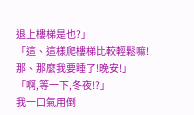退上樓梯是也?」
「這、這樣爬樓梯比較輕鬆嘛!那、那麼我要睡了!晚安!」
「啊,等一下,冬夜!?」
我一口氣用倒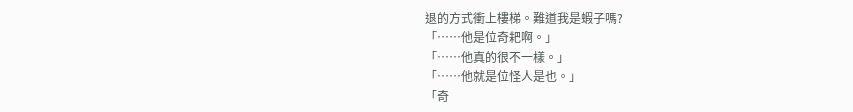退的方式衝上樓梯。難道我是蝦子嗎?
「……他是位奇耙啊。」
「……他真的很不一樣。」
「……他就是位怪人是也。」
「奇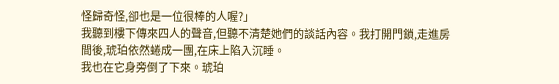怪歸奇怪,卻也是一位很棒的人喔?」
我聽到樓下傳來四人的聲音,但聽不清楚她們的談話內容。我打開門鎖,走進房間後,琥珀依然蜷成一團,在床上陷入沉睡。
我也在它身旁倒了下來。琥珀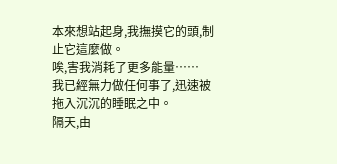本來想站起身,我撫摸它的頭,制止它這麼做。
唉,害我消耗了更多能量……
我已經無力做任何事了,迅速被拖入沉沉的睡眠之中。
隔天,由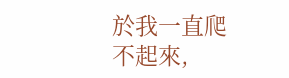於我一直爬不起來,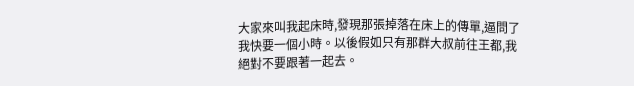大家來叫我起床時,發現那張掉落在床上的傳單,逼問了我快要一個小時。以後假如只有那群大叔前往王都,我絕對不要跟著一起去。